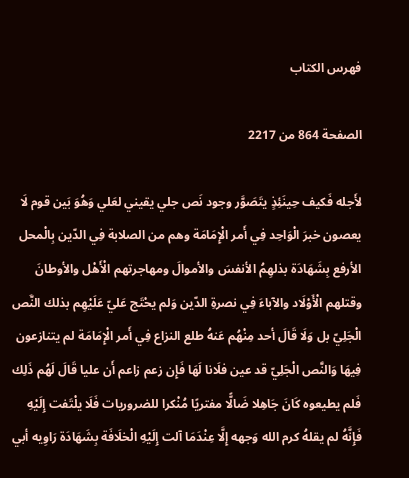فهرس الكتاب

الصفحة 864 من 2217

لأَجله فَكيف حِينَئِذٍ يتَصَوَّر وجود نَص جلي يقيني لعَلي وَهُوَ بَين قوم لَا يعصون خبرَ الْوَاحِد فِي أَمر الْإِمَامَة وهم من الصلابة فِي الدّين بِالْمحل الأرفع بِشَهَادَة بذلهِمُ الأنفسَ والأموالَ ومهاجرتهم الْأَهْل والأوطانَ وقتلهم الْأَوْلَاد والآباءَ فِي نصرةِ الدّين وَلم يحْتَج عَليّ عَلَيْهِم بذلك النَّص الْجَلِيّ بل وَلَا قَالَ أحد مِنْهُم عَنهُ طلع النزاع فِي أَمر الْإِمَامَة لم يتنازعون فِيهَا وَالنَّص الْجَلِيّ قد عين فلَانا لَهَا فَإِن زعم زاعم أَن عليا قَالَ لَهُم ذَلِك فَلم يطيعوه كَانَ جَاهِلا ضَالًّا مفتريًا مُنْكرا للضروريات فَلَا يلْتَفت إِلَيْهِ فَإِنَّهُ لم يقلهُ كرم الله وَجهه إِلَّا عِنْدَمَا آلت إِلَيْهِ الْخلَافَة بِشَهَادَة رَاوِيه أبي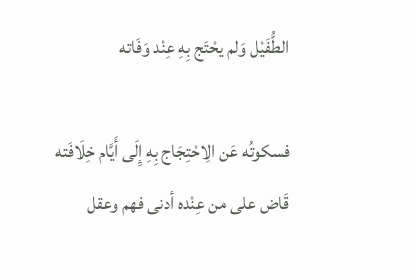الطُّفَيْل وَلم يحْتَج بِهِ عِنْد وَفَاته

فسكوتُه عَن الِاحْتِجَاج بِهِ إِلَى أَيَّام خِلَافَته قَاض على من عِنْده أدنى فهم وعقل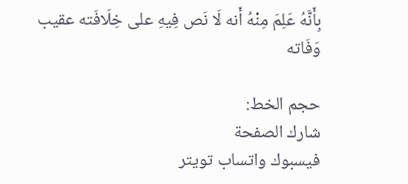بِأَنَّهُ عَلِمَ مِنْهُ أَنه لَا نَص فِيهِ على خِلَافَته عقيب وَفَاته

حجم الخط:
شارك الصفحة
فيسبوك واتساب تويتر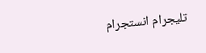تليجرام انستجرام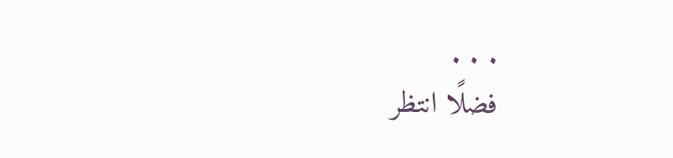. . .
فضلًا انتظر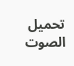تحميل الصوت